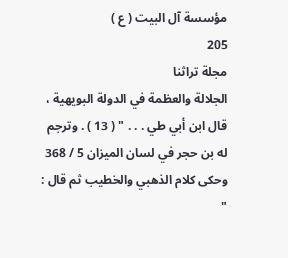مؤسسة آل البيت ( ع )
205
مجلة تراثنا
الجلالة والعظمة في الدولة البويهية ، قال ابن أبي طي . . . " ( 13 ) . وترجم له بن حجر في لسان الميزان 5 / 368 وحكى كلام الذهبي والخطيب ثم قال : "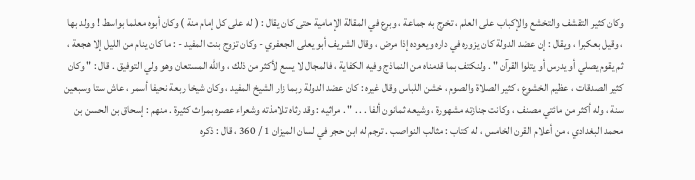وكان كثير التقشف والتخشع والإكباب على العلم ، تخرج به جماعة ، وبرع في المقالة الإمامية حتى كان يقال : ( له على كل إمام منة ) وكان أبوه معلما بواسط ! وولد بها ، وقيل بعكبرا ، ويقال : إن عضد الدولة كان يزوره في داره ويعوده إذا مرض ، وقال الشريف أبو يعلى الجعفري - وكان تزوج بنت المفيد - : ما كان ينام من الليل إلا هجعة ، ثم يقوم يصلي أو يدرس أو يتلوا القرآن " . ولنكتف بما قدمناه من النماذج وفيه الكفاية ، فالمجال لا يسع لأكثر من ذلك ، والله المستعان وهو ولي التوفيق . قال : " وكان كثير الصدقات ، عظيم الخشوع ، كثير الصلاة والصوم ، خشن اللباس وقال غيره : كان عضد الدولة ربما زار الشيخ المفيد ، وكان شيخا ربعة نحيفا أسمر ، عاش ستا وسبعين سنة ، وله أكثر من مائتي مصنف ، وكانت جنازته مشهورة ، وشيعه ثمانون ألفا . . . " . مراثيه : وقد رثاه تلامذته وشعراء عصره بمراث كثيرة . منهم : إسحاق بن الحسن بن محمد البغدادي ، من أعلام القرن الخامس ، له كتاب : مثالب النواصب . ترجم له ابن حجر في لسان الميزان 1 / 360 ، قال : ذكره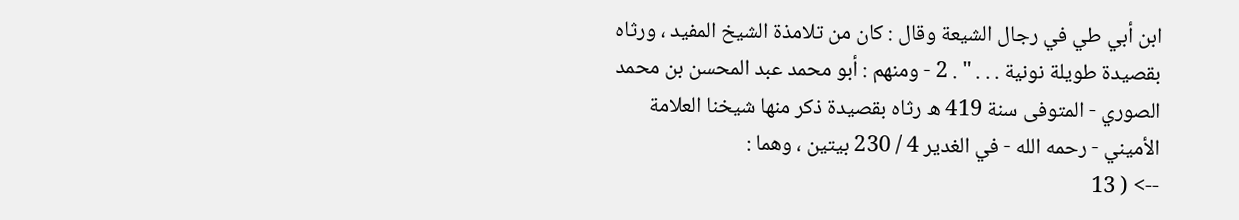ابن أبي طي في رجال الشيعة وقال : كان من تلامذة الشيخ المفيد ، ورثاه بقصيدة طويلة نونية . . . " . 2 - ومنهم : أبو محمد عبد المحسن بن محمد الصوري - المتوفى سنة 419 ه رثاه بقصيدة ذكر منها شيخنا العلامة الأميني - رحمه الله - في الغدير 4 / 230 بيتين ، وهما :
--> ( 13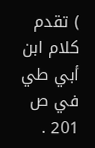) تقدم كلام ابن أبي طي في ص 201 .